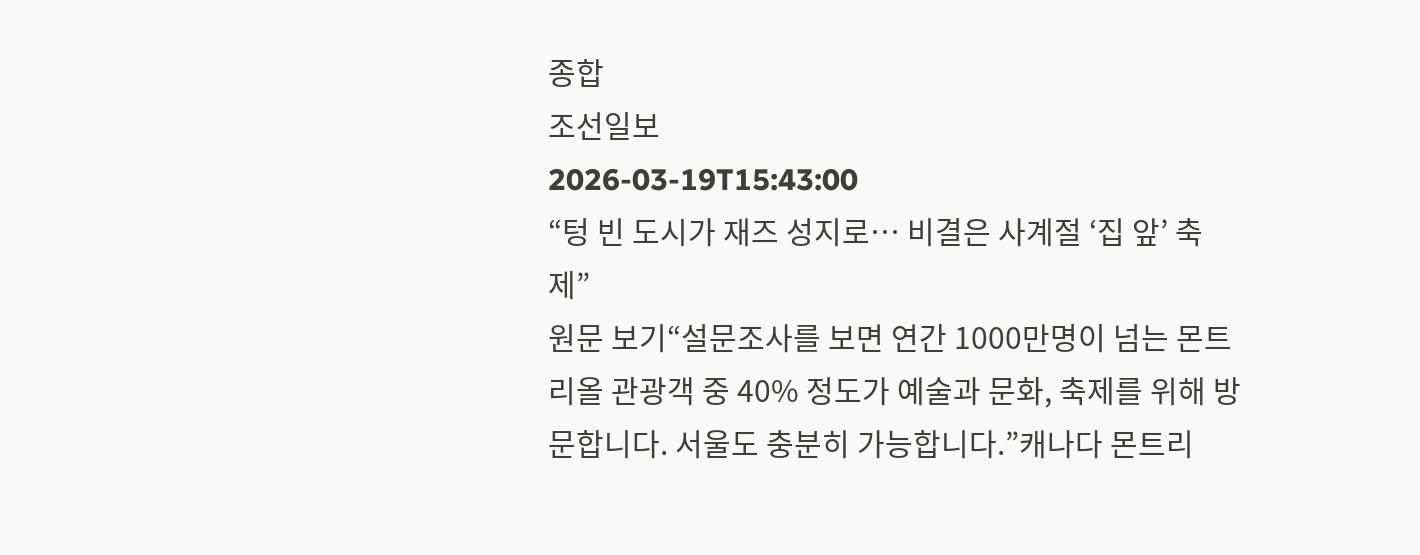종합
조선일보
2026-03-19T15:43:00
“텅 빈 도시가 재즈 성지로… 비결은 사계절 ‘집 앞’ 축제”
원문 보기“설문조사를 보면 연간 1000만명이 넘는 몬트리올 관광객 중 40% 정도가 예술과 문화, 축제를 위해 방문합니다. 서울도 충분히 가능합니다.”캐나다 몬트리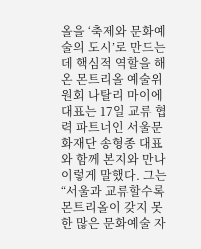올을 ‘축제와 문화예술의 도시’로 만드는 데 핵심적 역할을 해온 몬트리올 예술위원회 나탈리 마이에 대표는 17일 교류 협력 파트너인 서울문화재단 송형종 대표와 함께 본지와 만나 이렇게 말했다. 그는 “서울과 교류할수록 몬트리올이 갖지 못한 많은 문화예술 자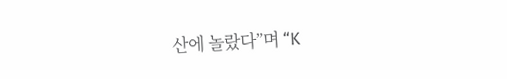산에 놀랐다”며 “K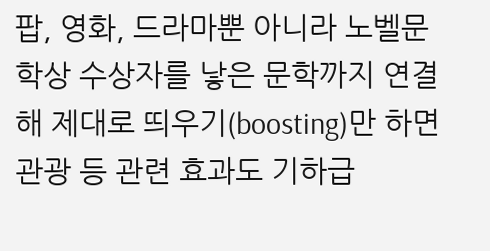팝, 영화, 드라마뿐 아니라 노벨문학상 수상자를 낳은 문학까지 연결해 제대로 띄우기(boosting)만 하면 관광 등 관련 효과도 기하급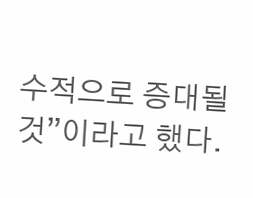수적으로 증대될 것”이라고 했다.